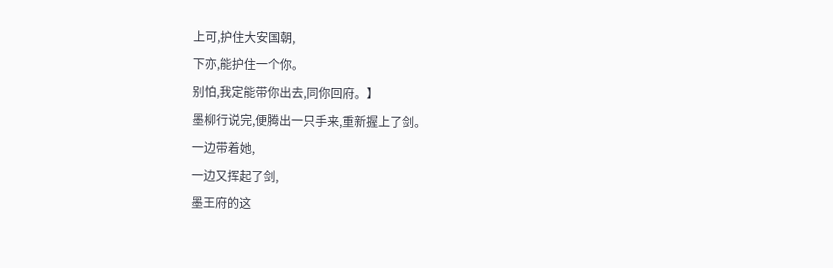上可,护住大安国朝,
下亦,能护住一个你。
别怕,我定能带你出去,同你回府。】
墨柳行说完,便腾出一只手来,重新握上了剑。
一边带着她,
一边又挥起了剑,
墨王府的这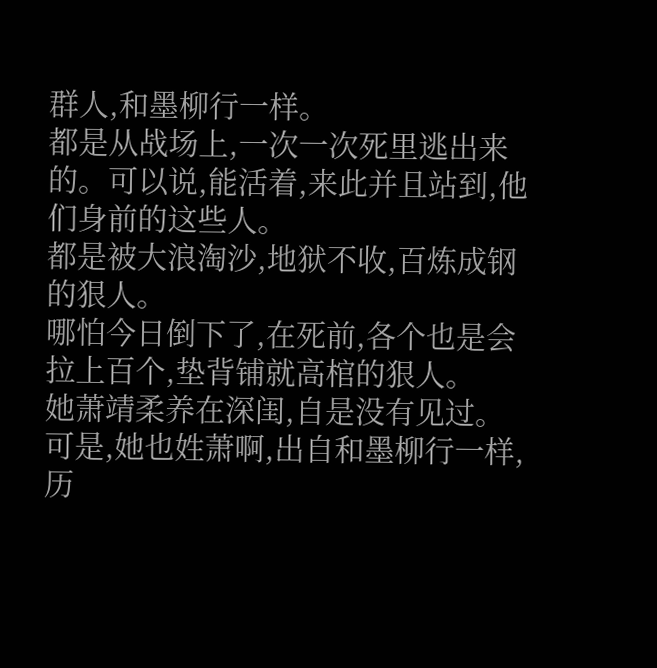群人,和墨柳行一样。
都是从战场上,一次一次死里逃出来的。可以说,能活着,来此并且站到,他们身前的这些人。
都是被大浪淘沙,地狱不收,百炼成钢的狠人。
哪怕今日倒下了,在死前,各个也是会拉上百个,垫背铺就高棺的狠人。
她萧靖柔养在深闺,自是没有见过。
可是,她也姓萧啊,出自和墨柳行一样,历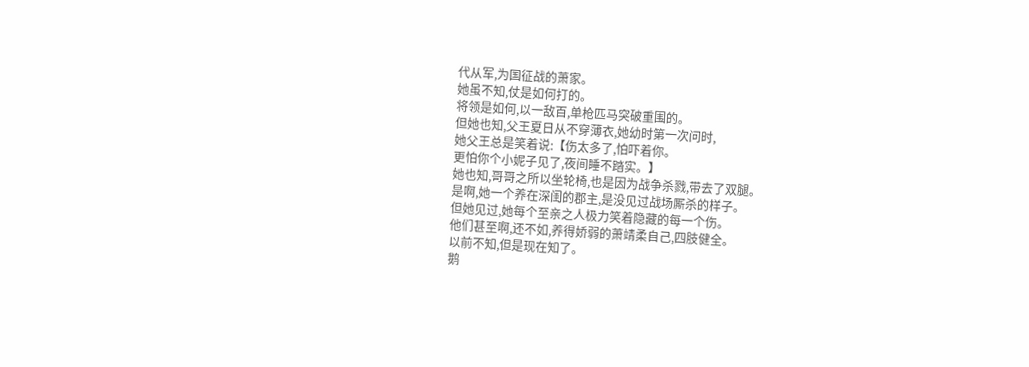代从军,为国征战的萧家。
她虽不知,仗是如何打的。
将领是如何,以一敌百,单枪匹马突破重围的。
但她也知,父王夏日从不穿薄衣,她幼时第一次问时,
她父王总是笑着说:【伤太多了,怕吓着你。
更怕你个小妮子见了,夜间睡不踏实。】
她也知,哥哥之所以坐轮椅,也是因为战争杀戮,带去了双腿。
是啊,她一个养在深闺的郡主,是没见过战场厮杀的样子。
但她见过,她每个至亲之人极力笑着隐藏的每一个伤。
他们甚至啊,还不如,养得娇弱的萧靖柔自己,四肢健全。
以前不知,但是现在知了。
鹅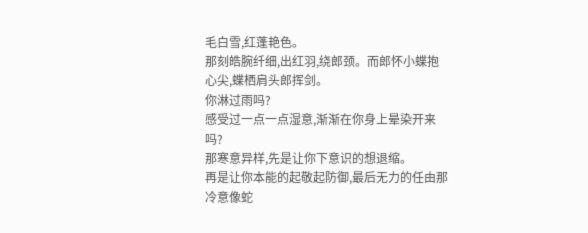毛白雪,红蓬艳色。
那刻皓腕纤细,出红羽,绕郎颈。而郎怀小蝶抱心尖,蝶栖肩头郎挥剑。
你淋过雨吗?
感受过一点一点湿意,渐渐在你身上晕染开来吗?
那寒意异样,先是让你下意识的想退缩。
再是让你本能的起敬起防御,最后无力的任由那冷意像蛇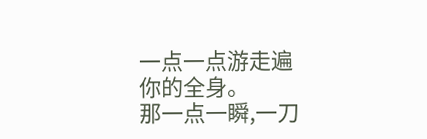一点一点游走遍你的全身。
那一点一瞬,一刀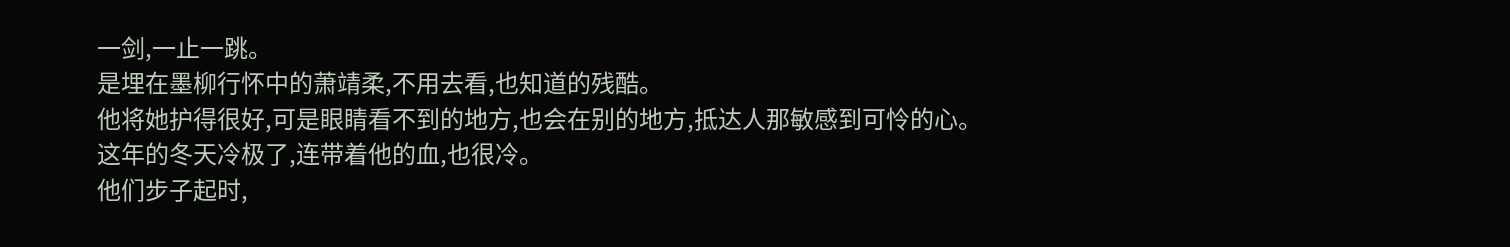一剑,一止一跳。
是埋在墨柳行怀中的萧靖柔,不用去看,也知道的残酷。
他将她护得很好,可是眼睛看不到的地方,也会在别的地方,抵达人那敏感到可怜的心。
这年的冬天冷极了,连带着他的血,也很冷。
他们步子起时,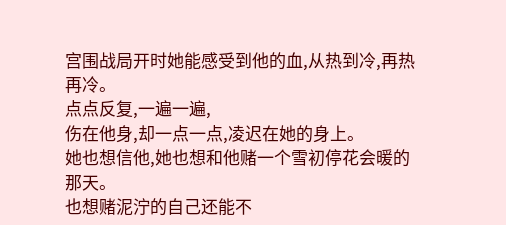宫围战局开时她能感受到他的血,从热到冷,再热再冷。
点点反复,一遍一遍,
伤在他身,却一点一点,凌迟在她的身上。
她也想信他,她也想和他赌一个雪初停花会暖的那天。
也想赌泥泞的自己还能不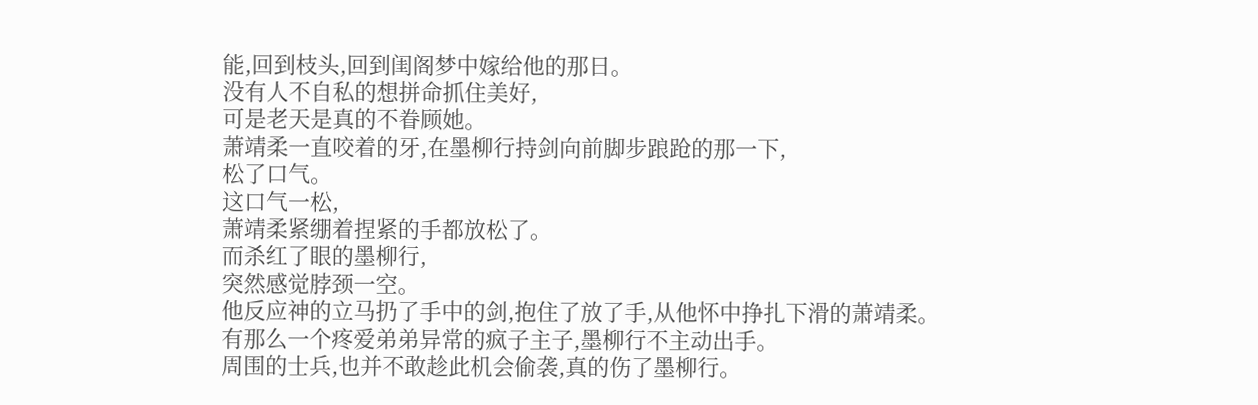能,回到枝头,回到闺阁梦中嫁给他的那日。
没有人不自私的想拼命抓住美好,
可是老天是真的不眷顾她。
萧靖柔一直咬着的牙,在墨柳行持剑向前脚步踉跄的那一下,
松了口气。
这口气一松,
萧靖柔紧绷着捏紧的手都放松了。
而杀红了眼的墨柳行,
突然感觉脖颈一空。
他反应神的立马扔了手中的剑,抱住了放了手,从他怀中挣扎下滑的萧靖柔。
有那么一个疼爱弟弟异常的疯子主子,墨柳行不主动出手。
周围的士兵,也并不敢趁此机会偷袭,真的伤了墨柳行。